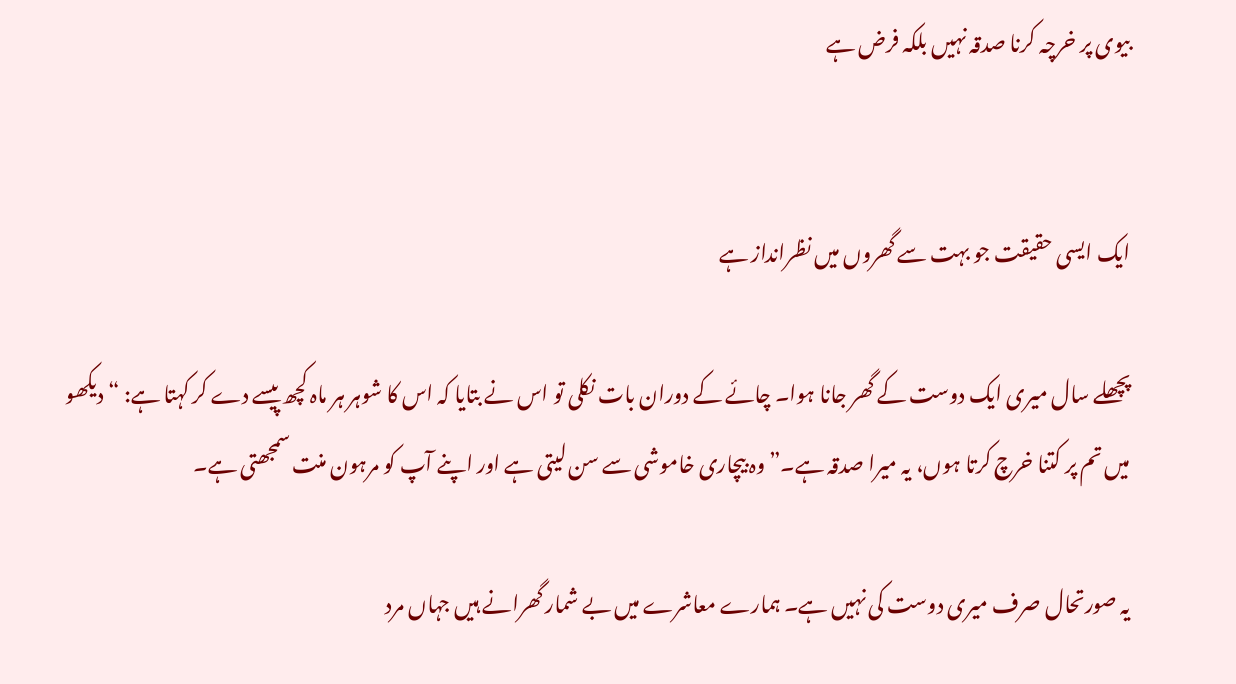بیوی پر خرچہ کرنا صدقہ نہیں بلکہ فرض ہے


ایک ایسی حقیقت جو بہت سے گھروں میں نظرانداز ہے

پچھلے سال میری ایک دوست کے گھر جانا ہوا۔ چائے کے دوران بات نکلی تو اس نے بتایا کہ اس کا شوہر ہر ماہ کچھ پیسے دے کر کہتا ہے: “دیکھو میں تم پر کتنا خرچ کرتا ہوں، یہ میرا صدقہ ہے۔” وہ بیچاری خاموشی سے سن لیتی ہے اور اپنے آپ کو مرہون منت سمجھتی ہے۔

یہ صورتحال صرف میری دوست کی نہیں ہے۔ ہمارے معاشرے میں بے شمار گھرانے ہیں جہاں مرد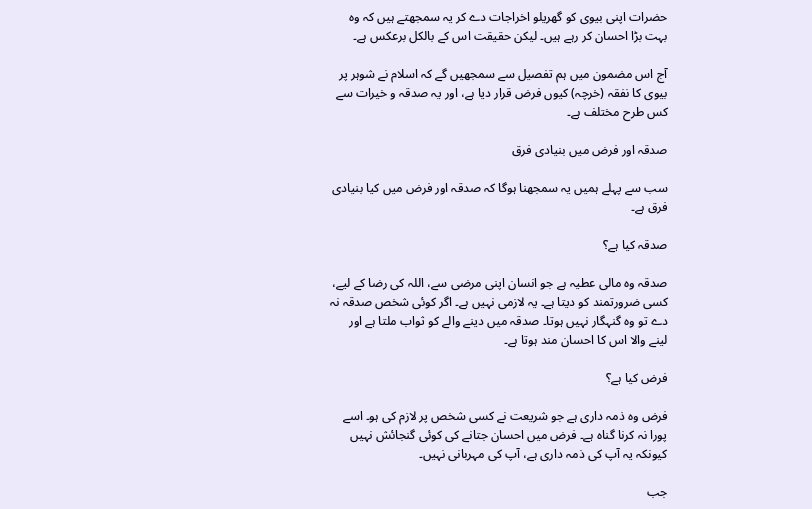حضرات اپنی بیوی کو گھریلو اخراجات دے کر یہ سمجھتے ہیں کہ وہ بہت بڑا احسان کر رہے ہیں۔ لیکن حقیقت اس کے بالکل برعکس ہے۔

آج اس مضمون میں ہم تفصیل سے سمجھیں گے کہ اسلام نے شوہر پر بیوی کا نفقہ (خرچہ) کیوں فرض قرار دیا ہے، اور یہ صدقہ و خیرات سے کس طرح مختلف ہے۔

صدقہ اور فرض میں بنیادی فرق

سب سے پہلے ہمیں یہ سمجھنا ہوگا کہ صدقہ اور فرض میں کیا بنیادی فرق ہے۔

صدقہ کیا ہے؟

صدقہ وہ مالی عطیہ ہے جو انسان اپنی مرضی سے، اللہ کی رضا کے لیے، کسی ضرورتمند کو دیتا ہے۔ یہ لازمی نہیں ہے۔ اگر کوئی شخص صدقہ نہ دے تو وہ گنہگار نہیں ہوتا۔ صدقہ میں دینے والے کو ثواب ملتا ہے اور لینے والا اس کا احسان مند ہوتا ہے۔

فرض کیا ہے؟

فرض وہ ذمہ داری ہے جو شریعت نے کسی شخص پر لازم کی ہو۔ اسے پورا نہ کرنا گناہ ہے۔ فرض میں احسان جتانے کی کوئی گنجائش نہیں کیونکہ یہ آپ کی ذمہ داری ہے، آپ کی مہربانی نہیں۔

جب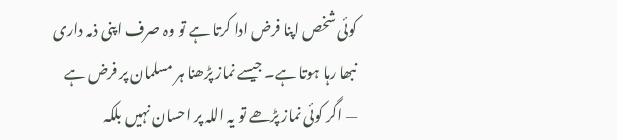کوئی شخص اپنا فرض ادا کرتا ہے تو وہ صرف اپنی ذمہ داری نبھا رہا ہوتا ہے۔ جیسے نماز پڑھنا ہر مسلمان پر فرض ہے — اگر کوئی نماز پڑھے تو یہ اللہ پر احسان نہیں بلکہ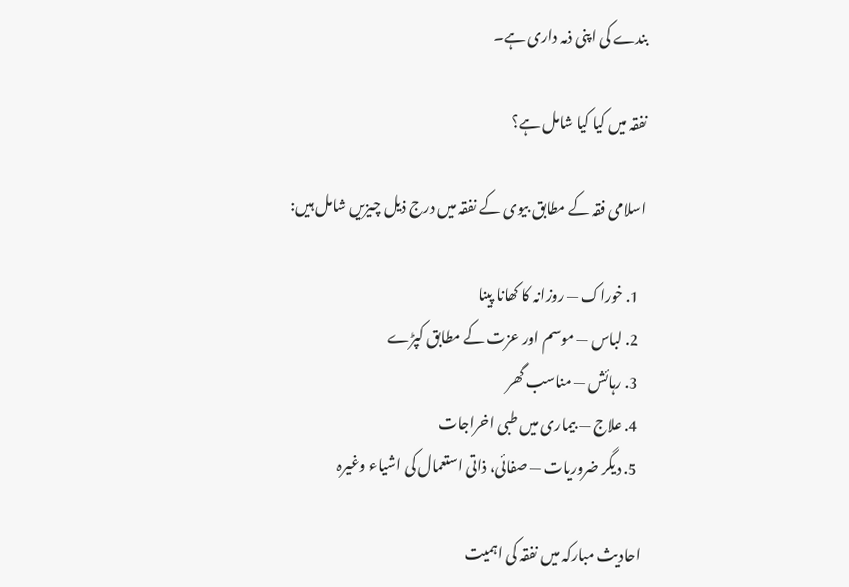بندے کی اپنی ذمہ داری ہے۔

نفقہ میں کیا کیا شامل ہے؟

اسلامی فقہ کے مطابق بیوی کے نفقہ میں درج ذیل چیزیں شامل ہیں:

  1. خوراک — روزانہ کا کھانا پینا
  2. لباس — موسم اور عزت کے مطابق کپڑے
  3. رہائش — مناسب گھر
  4. علاج — بیماری میں طبی اخراجات
  5. دیگر ضروریات — صفائی، ذاتی استعمال کی اشیاء وغیرہ

احادیث مبارکہ میں نفقہ کی اہمیت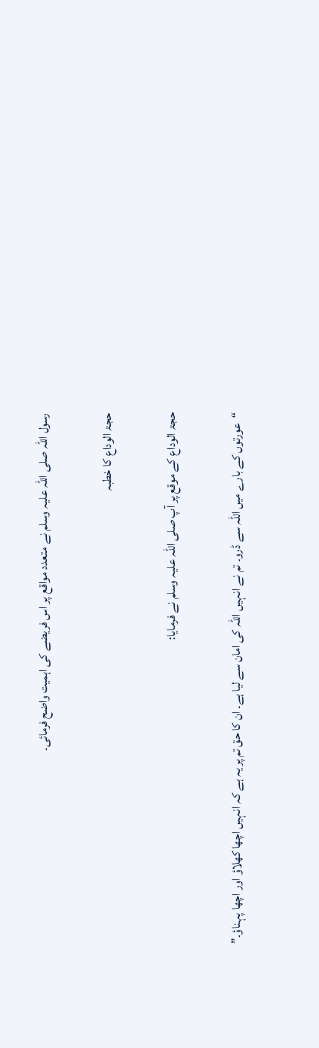رسول اللہ صلی اللہ علیہ وسلم نے متعدد مواقع پر اس فریضے کی اہمیت واضح فرمائی۔

حجۃ الوداع کا خطبہ

حجۃ الوداع کے موقع پر آپ صلی اللہ علیہ وسلم نے فرمایا:

“عورتوں کے بارے میں اللہ سے ڈرو۔ تم نے انہیں اللہ کی امان سے لیا ہے۔ ان کا حق تم پر یہ ہے کہ انہیں اچھا کھلاؤ اور اچھا پہناؤ۔”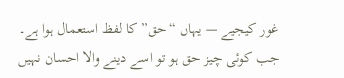غور کیجیے — یہاں “حق” کا لفظ استعمال ہوا ہے۔ جب کوئی چیز حق ہو تو اسے دینے والا احسان نہیں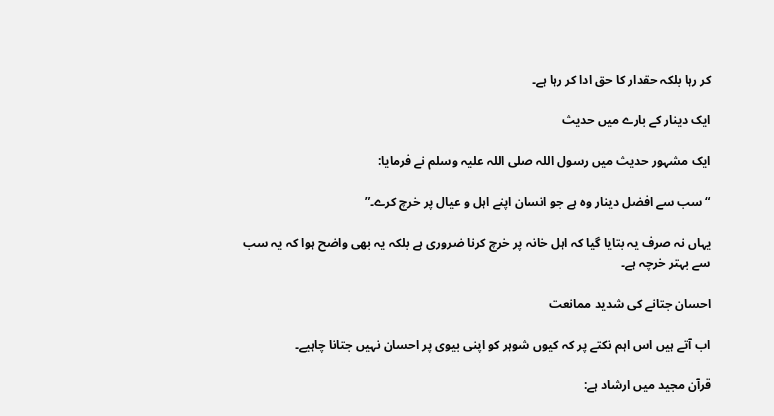کر رہا بلکہ حقدار کا حق ادا کر رہا ہے۔

ایک دینار کے بارے میں حدیث

ایک مشہور حدیث میں رسول اللہ صلی اللہ علیہ وسلم نے فرمایا:

“سب سے افضل دینار وہ ہے جو انسان اپنے اہل و عیال پر خرچ کرے۔”

یہاں نہ صرف یہ بتایا گیا کہ اہل خانہ پر خرچ کرنا ضروری ہے بلکہ یہ بھی واضح ہوا کہ یہ سب سے بہتر خرچہ ہے۔

احسان جتانے کی شدید ممانعت

اب آتے ہیں اس اہم نکتے پر کہ کیوں شوہر کو اپنی بیوی پر احسان نہیں جتانا چاہیے۔

قرآن مجید میں ارشاد ہے: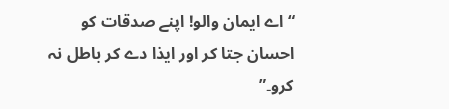“اے ایمان والو! اپنے صدقات کو احسان جتا کر اور ایذا دے کر باطل نہ کرو۔”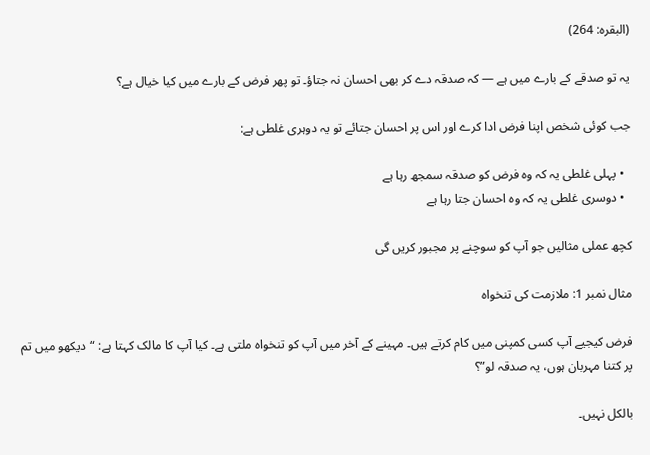(البقرہ: 264)

یہ تو صدقے کے بارے میں ہے — کہ صدقہ دے کر بھی احسان نہ جتاؤ۔ تو پھر فرض کے بارے میں کیا خیال ہے؟

جب کوئی شخص اپنا فرض ادا کرے اور اس پر احسان جتائے تو یہ دوہری غلطی ہے:

  • پہلی غلطی یہ کہ وہ فرض کو صدقہ سمجھ رہا ہے
  • دوسری غلطی یہ کہ وہ احسان جتا رہا ہے

کچھ عملی مثالیں جو آپ کو سوچنے پر مجبور کریں گی

مثال نمبر 1: ملازمت کی تنخواہ

فرض کیجیے آپ کسی کمپنی میں کام کرتے ہیں۔ مہینے کے آخر میں آپ کو تنخواہ ملتی ہے۔ کیا آپ کا مالک کہتا ہے: “دیکھو میں تم پر کتنا مہربان ہوں، یہ صدقہ لو”؟

بالکل نہیں۔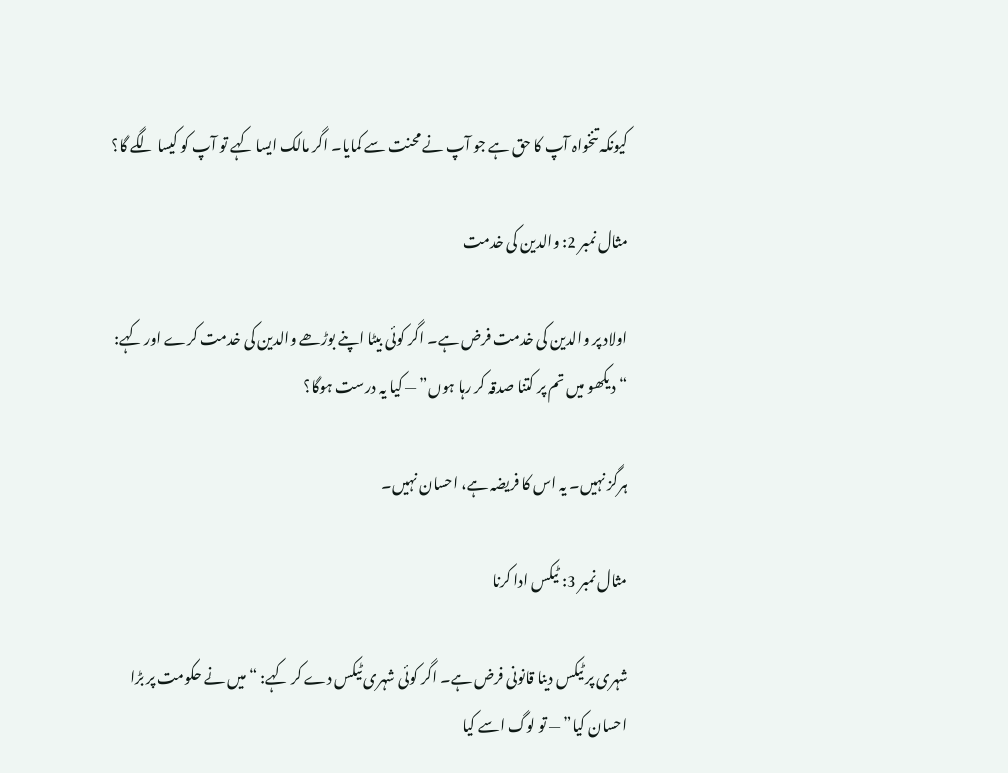کیونکہ تنخواہ آپ کا حق ہے جو آپ نے محنت سے کمایا۔ اگر مالک ایسا کہے تو آپ کو کیسا لگے گا؟

مثال نمبر 2: والدین کی خدمت

اولاد پر والدین کی خدمت فرض ہے۔ اگر کوئی بیٹا اپنے بوڑھے والدین کی خدمت کرے اور کہے: “دیکھو میں تم پر کتنا صدقہ کر رہا ہوں” — کیا یہ درست ہوگا؟

ہرگز نہیں۔ یہ اس کا فریضہ ہے، احسان نہیں۔

مثال نمبر 3: ٹیکس ادا کرنا

شہری پر ٹیکس دینا قانونی فرض ہے۔ اگر کوئی شہری ٹیکس دے کر کہے: “میں نے حکومت پر بڑا احسان کیا” — تو لوگ اسے کیا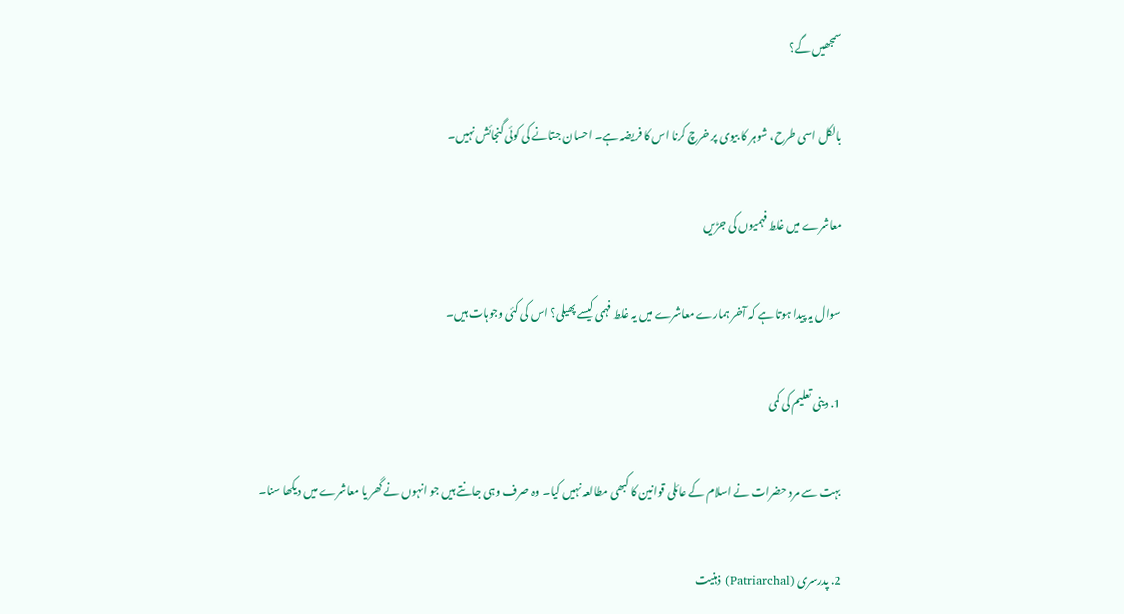سمجھیں گے؟

بالکل اسی طرح، شوہر کا بیوی پر خرچ کرنا اس کا فریضہ ہے۔ احسان جتانے کی کوئی گنجائش نہیں۔

معاشرے میں غلط فہمیوں کی جڑیں

سوال یہ پیدا ہوتا ہے کہ آخر ہمارے معاشرے میں یہ غلط فہمی کیسے پھیلی؟ اس کی کئی وجوہات ہیں۔

1. دینی تعلیم کی کمی

بہت سے مرد حضرات نے اسلام کے عائلی قوانین کا کبھی مطالعہ نہیں کیا۔ وہ صرف وہی جانتے ہیں جو انہوں نے گھر یا معاشرے میں دیکھا سنا۔

2. پدرسری (Patriarchal) ذہنیت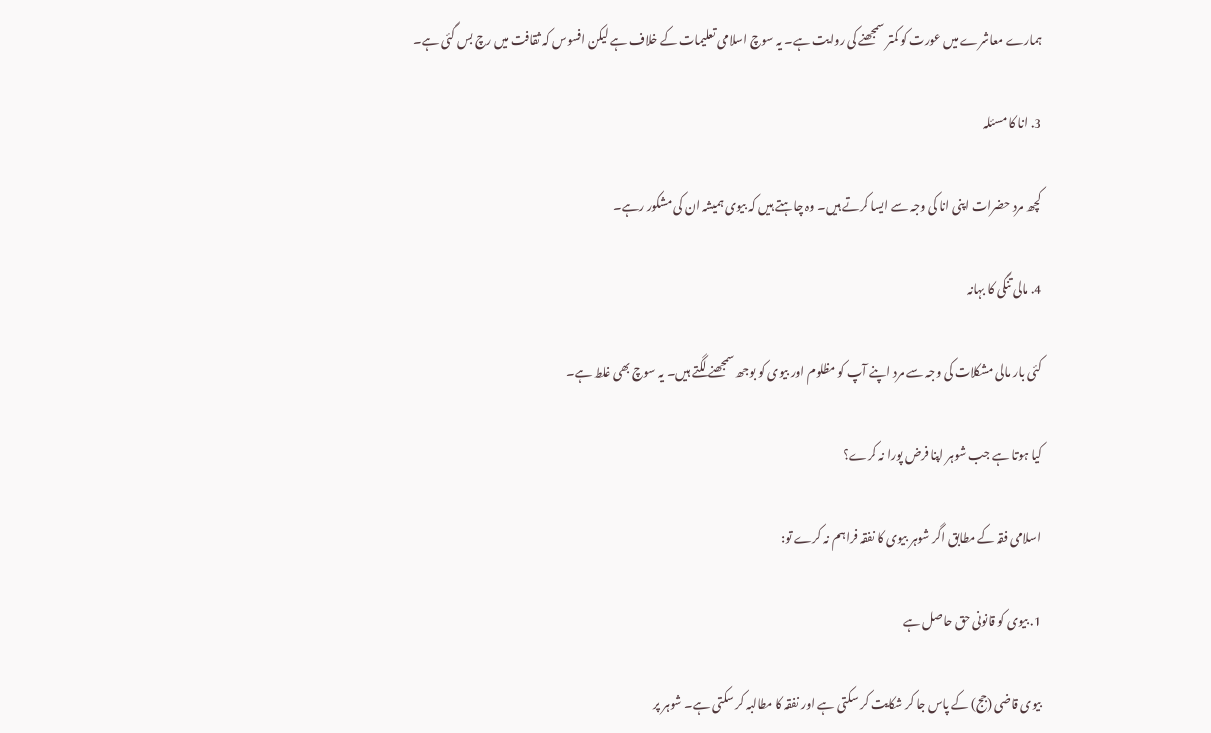ہمارے معاشرے میں عورت کو کمتر سمجھنے کی روایت ہے۔ یہ سوچ اسلامی تعلیمات کے خلاف ہے لیکن افسوس کہ ثقافت میں رچ بس گئی ہے۔

3. انا کا مسئلہ

کچھ مرد حضرات اپنی انا کی وجہ سے ایسا کرتے ہیں۔ وہ چاہتے ہیں کہ بیوی ہمیشہ ان کی مشکور رہے۔

4. مالی تنگی کا بہانہ

کئی بار مالی مشکلات کی وجہ سے مرد اپنے آپ کو مظلوم اور بیوی کو بوجھ سمجھنے لگتے ہیں۔ یہ سوچ بھی غلط ہے۔

کیا ہوتا ہے جب شوہر اپنا فرض پورا نہ کرے؟

اسلامی فقہ کے مطابق اگر شوہر بیوی کا نفقہ فراہم نہ کرے تو:

1. بیوی کو قانونی حق حاصل ہے

بیوی قاضی (جج) کے پاس جا کر شکایت کر سکتی ہے اور نفقہ کا مطالبہ کر سکتی ہے۔ شوہر پر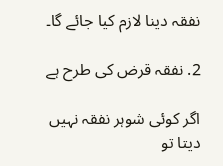نفقہ دینا لازم کیا جائے گا۔

2. نفقہ قرض کی طرح ہے

اگر کوئی شوہر نفقہ نہیں دیتا تو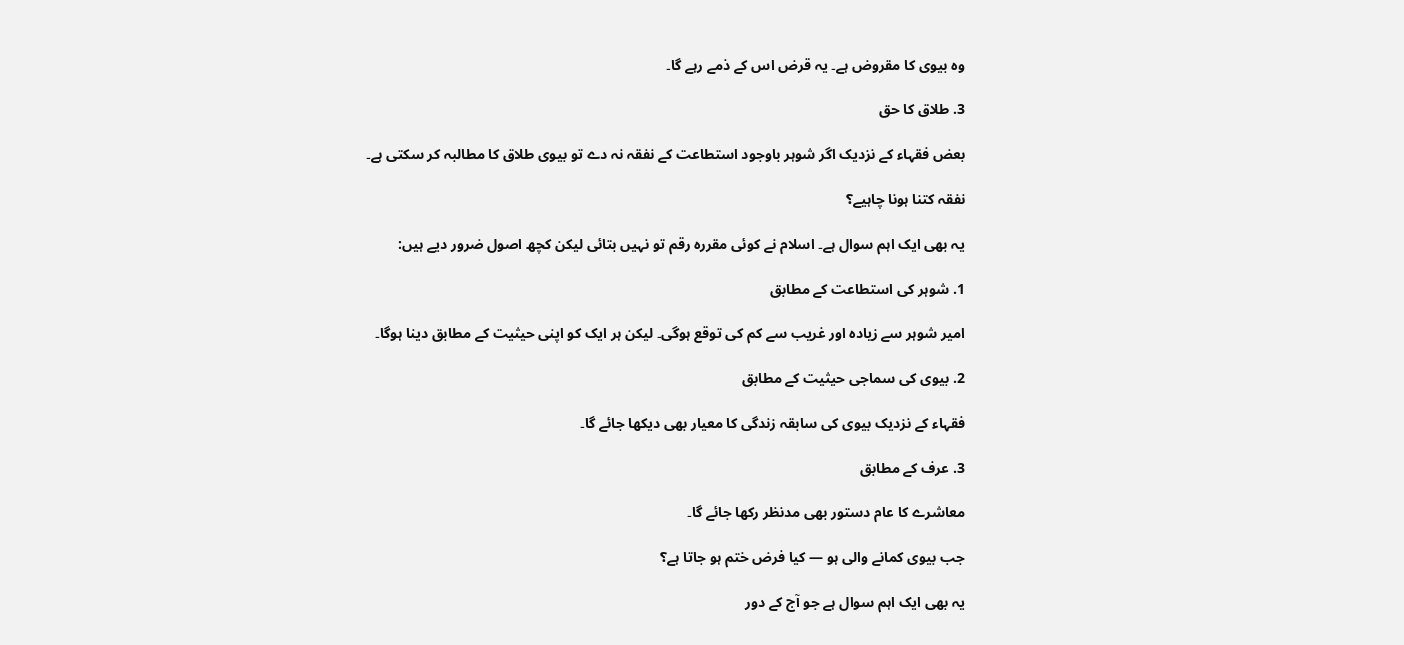وہ بیوی کا مقروض ہے۔ یہ قرض اس کے ذمے رہے گا۔

3. طلاق کا حق

بعض فقہاء کے نزدیک اگر شوہر باوجود استطاعت کے نفقہ نہ دے تو بیوی طلاق کا مطالبہ کر سکتی ہے۔

نفقہ کتنا ہونا چاہیے؟

یہ بھی ایک اہم سوال ہے۔ اسلام نے کوئی مقررہ رقم تو نہیں بتائی لیکن کچھ اصول ضرور دیے ہیں:

1. شوہر کی استطاعت کے مطابق

امیر شوہر سے زیادہ اور غریب سے کم کی توقع ہوگی۔ لیکن ہر ایک کو اپنی حیثیت کے مطابق دینا ہوگا۔

2. بیوی کی سماجی حیثیت کے مطابق

فقہاء کے نزدیک بیوی کی سابقہ زندگی کا معیار بھی دیکھا جائے گا۔

3. عرف کے مطابق

معاشرے کا عام دستور بھی مدنظر رکھا جائے گا۔

جب بیوی کمانے والی ہو — کیا فرض ختم ہو جاتا ہے؟

یہ بھی ایک اہم سوال ہے جو آج کے دور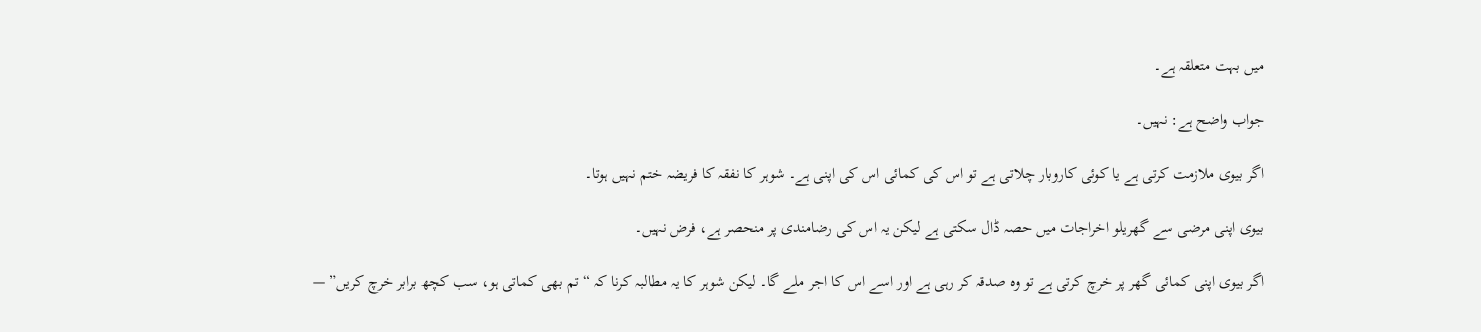میں بہت متعلقہ ہے۔

جواب واضح ہے: نہیں۔

اگر بیوی ملازمت کرتی ہے یا کوئی کاروبار چلاتی ہے تو اس کی کمائی اس کی اپنی ہے۔ شوہر کا نفقہ کا فریضہ ختم نہیں ہوتا۔

بیوی اپنی مرضی سے گھریلو اخراجات میں حصہ ڈال سکتی ہے لیکن یہ اس کی رضامندی پر منحصر ہے، فرض نہیں۔

اگر بیوی اپنی کمائی گھر پر خرچ کرتی ہے تو وہ صدقہ کر رہی ہے اور اسے اس کا اجر ملے گا۔ لیکن شوہر کا یہ مطالبہ کرنا کہ “تم بھی کماتی ہو، سب کچھ برابر خرچ کریں” —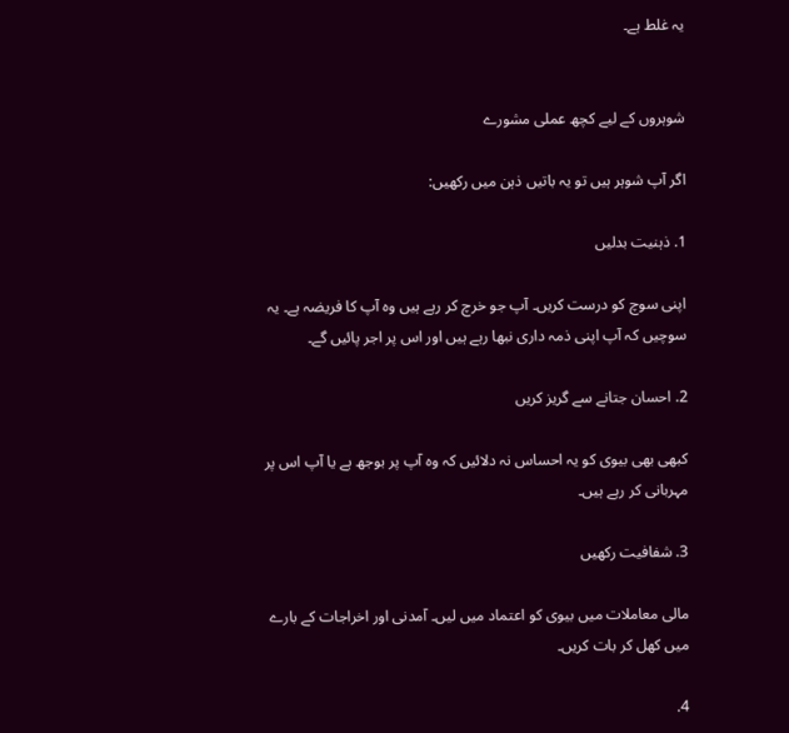یہ غلط ہے۔


شوہروں کے لیے کچھ عملی مشورے

اگر آپ شوہر ہیں تو یہ باتیں ذہن میں رکھیں:

1. ذہنیت بدلیں

اپنی سوچ کو درست کریں۔ آپ جو خرچ کر رہے ہیں وہ آپ کا فریضہ ہے۔ یہ سوچیں کہ آپ اپنی ذمہ داری نبھا رہے ہیں اور اس پر اجر پائیں گے۔

2. احسان جتانے سے گریز کریں

کبھی بھی بیوی کو یہ احساس نہ دلائیں کہ وہ آپ پر بوجھ ہے یا آپ اس پر مہربانی کر رہے ہیں۔

3. شفافیت رکھیں

مالی معاملات میں بیوی کو اعتماد میں لیں۔ آمدنی اور اخراجات کے بارے میں کھل کر بات کریں۔

4.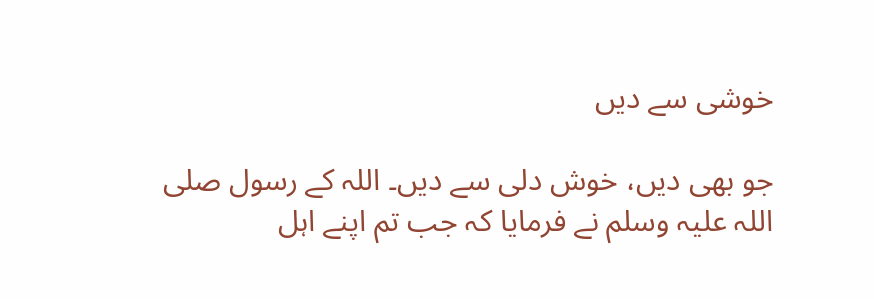خوشی سے دیں

جو بھی دیں، خوش دلی سے دیں۔ اللہ کے رسول صلی اللہ علیہ وسلم نے فرمایا کہ جب تم اپنے اہل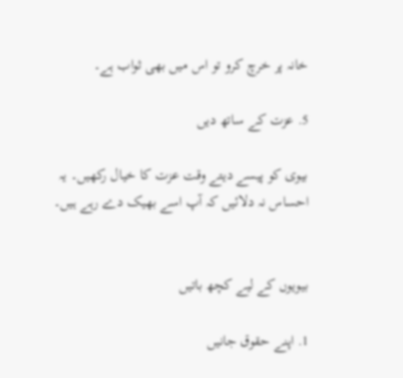خانہ پر خرچ کرو تو اس میں بھی ثواب ہے۔

5. عزت کے ساتھ دیں

بیوی کو پیسے دیتے وقت عزت کا خیال رکھیں۔ یہ احساس نہ دلائیں کہ آپ اسے بھیک دے رہے ہیں۔


بیویوں کے لیے کچھ باتیں

1. اپنے حقوق جانیں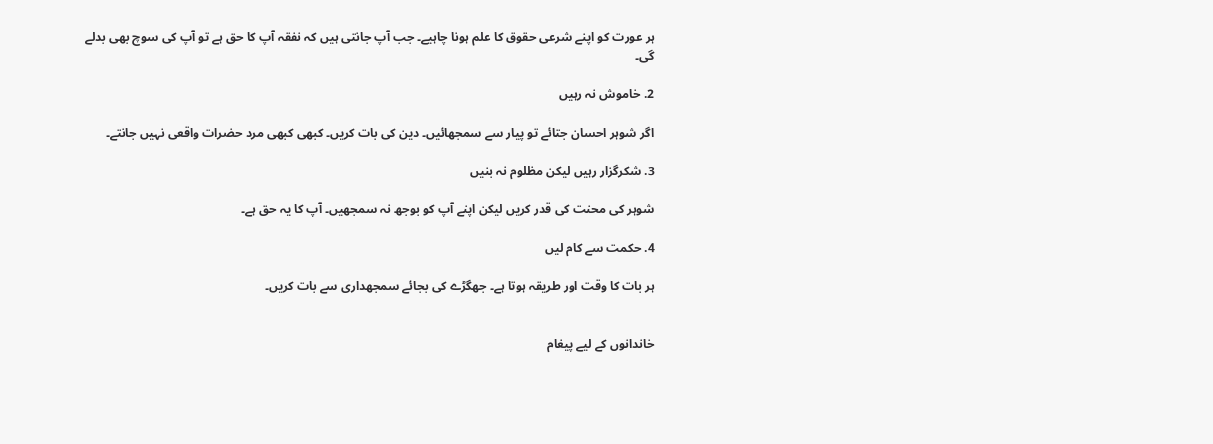ہر عورت کو اپنے شرعی حقوق کا علم ہونا چاہیے۔ جب آپ جانتی ہیں کہ نفقہ آپ کا حق ہے تو آپ کی سوچ بھی بدلے گی۔

2. خاموش نہ رہیں

اگر شوہر احسان جتائے تو پیار سے سمجھائیں۔ دین کی بات کریں۔ کبھی کبھی مرد حضرات واقعی نہیں جانتے۔

3. شکرگزار رہیں لیکن مظلوم نہ بنیں

شوہر کی محنت کی قدر کریں لیکن اپنے آپ کو بوجھ نہ سمجھیں۔ آپ کا یہ حق ہے۔

4. حکمت سے کام لیں

ہر بات کا وقت اور طریقہ ہوتا ہے۔ جھگڑے کی بجائے سمجھداری سے بات کریں۔


خاندانوں کے لیے پیغام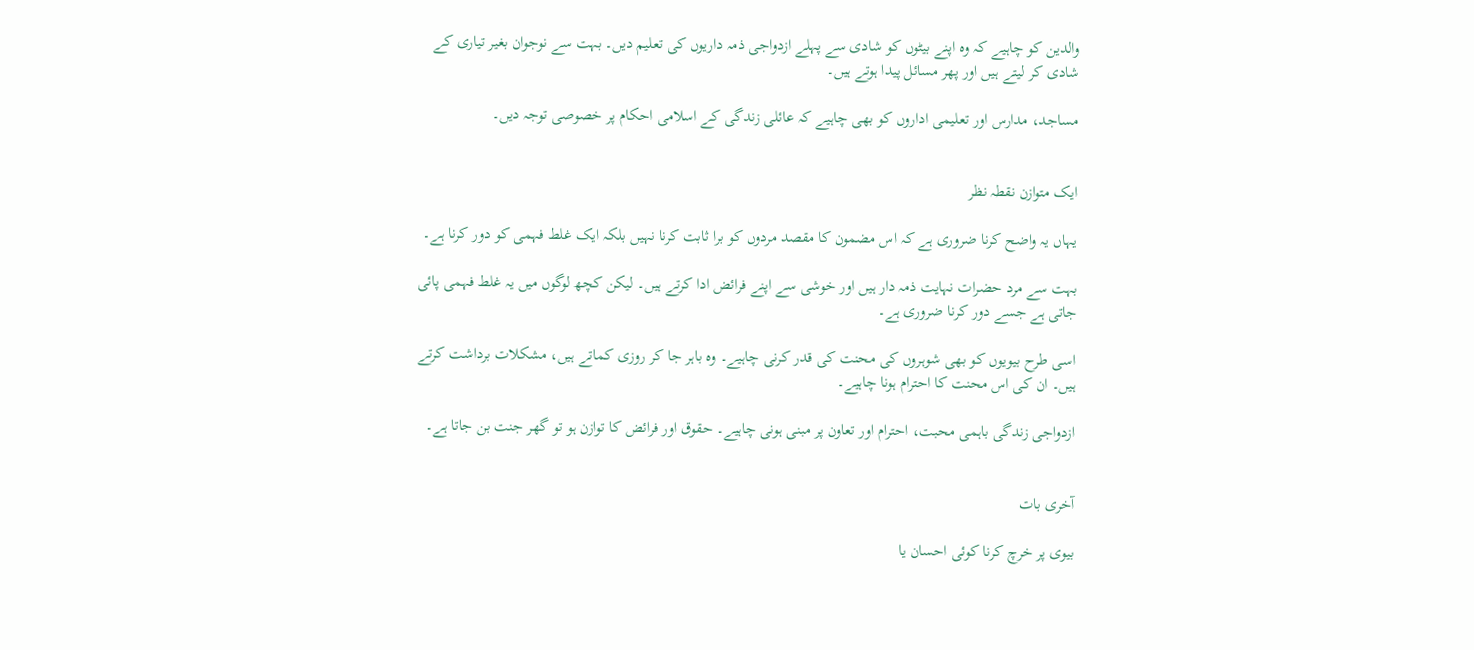والدین کو چاہیے کہ وہ اپنے بیٹوں کو شادی سے پہلے ازدواجی ذمہ داریوں کی تعلیم دیں۔ بہت سے نوجوان بغیر تیاری کے شادی کر لیتے ہیں اور پھر مسائل پیدا ہوتے ہیں۔

مساجد، مدارس اور تعلیمی اداروں کو بھی چاہیے کہ عائلی زندگی کے اسلامی احکام پر خصوصی توجہ دیں۔


ایک متوازن نقطہ نظر

یہاں یہ واضح کرنا ضروری ہے کہ اس مضمون کا مقصد مردوں کو برا ثابت کرنا نہیں بلکہ ایک غلط فہمی کو دور کرنا ہے۔

بہت سے مرد حضرات نہایت ذمہ دار ہیں اور خوشی سے اپنے فرائض ادا کرتے ہیں۔ لیکن کچھ لوگوں میں یہ غلط فہمی پائی جاتی ہے جسے دور کرنا ضروری ہے۔

اسی طرح بیویوں کو بھی شوہروں کی محنت کی قدر کرنی چاہیے۔ وہ باہر جا کر روزی کماتے ہیں، مشکلات برداشت کرتے ہیں۔ ان کی اس محنت کا احترام ہونا چاہیے۔

ازدواجی زندگی باہمی محبت، احترام اور تعاون پر مبنی ہونی چاہیے۔ حقوق اور فرائض کا توازن ہو تو گھر جنت بن جاتا ہے۔


آخری بات

بیوی پر خرچ کرنا کوئی احسان یا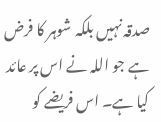صدقہ نہیں بلکہ شوہر کا فرض ہے جو اللہ نے اس پر عائد کیا ہے۔ اس فریضے کو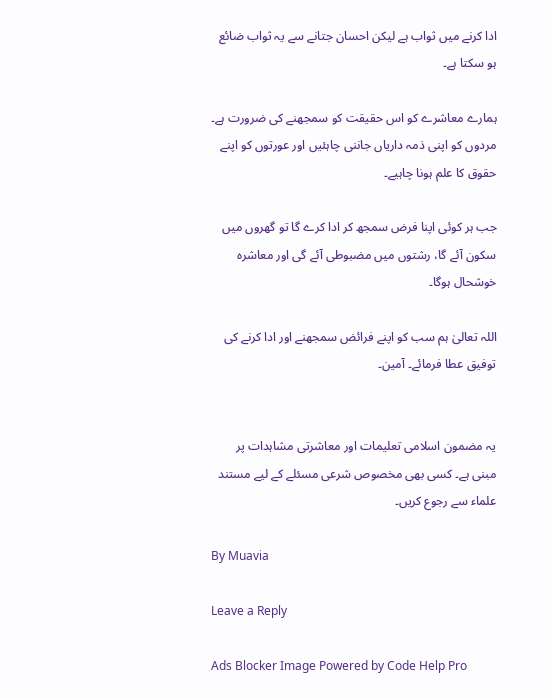ادا کرنے میں ثواب ہے لیکن احسان جتانے سے یہ ثواب ضائع ہو سکتا ہے۔

ہمارے معاشرے کو اس حقیقت کو سمجھنے کی ضرورت ہے۔ مردوں کو اپنی ذمہ داریاں جاننی چاہئیں اور عورتوں کو اپنے حقوق کا علم ہونا چاہیے۔

جب ہر کوئی اپنا فرض سمجھ کر ادا کرے گا تو گھروں میں سکون آئے گا، رشتوں میں مضبوطی آئے گی اور معاشرہ خوشحال ہوگا۔

اللہ تعالیٰ ہم سب کو اپنے فرائض سمجھنے اور ادا کرنے کی توفیق عطا فرمائے۔ آمین۔


یہ مضمون اسلامی تعلیمات اور معاشرتی مشاہدات پر مبنی ہے۔ کسی بھی مخصوص شرعی مسئلے کے لیے مستند علماء سے رجوع کریں۔

By Muavia

Leave a Reply

Ads Blocker Image Powered by Code Help Pro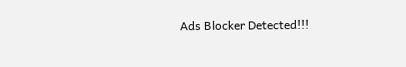Ads Blocker Detected!!!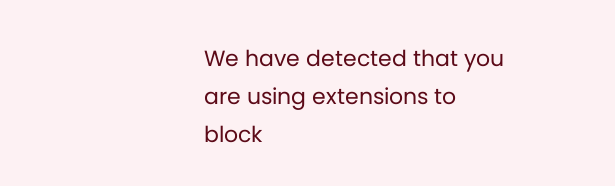We have detected that you are using extensions to block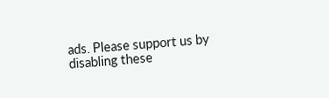ads. Please support us by disabling these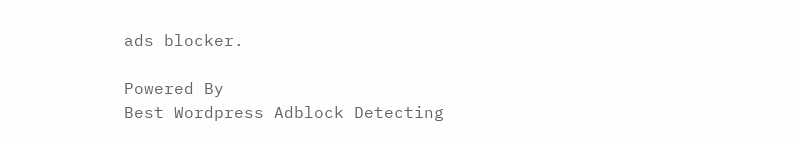ads blocker.

Powered By
Best Wordpress Adblock Detecting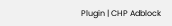Plugin | CHP Adblock